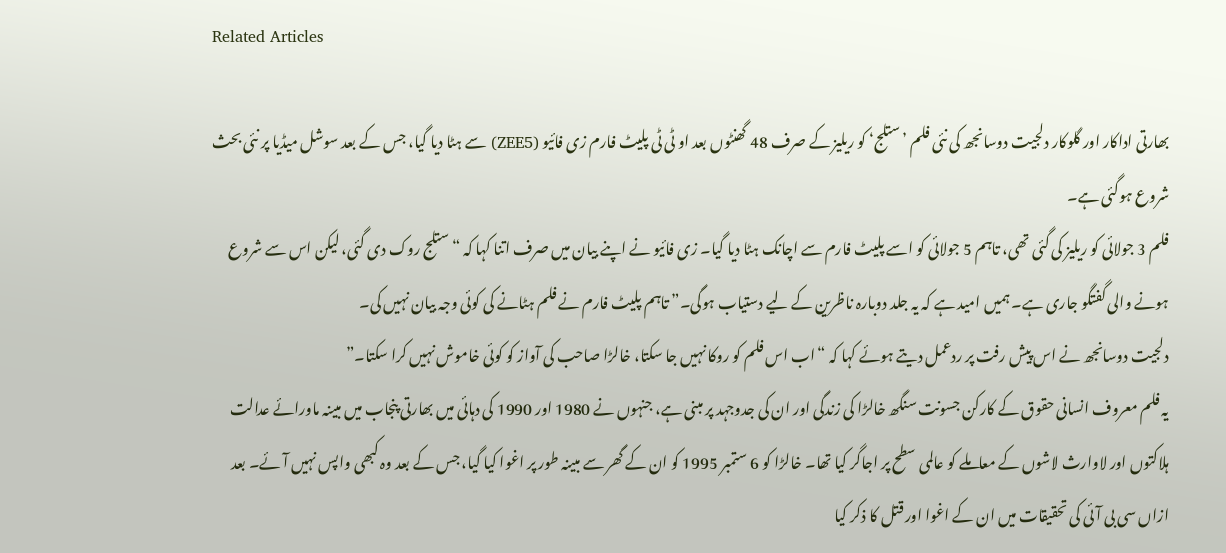Related Articles

بھارتی اداکار اور گلوکار دلجیت دوسانجھ کی نئی فلم ’ستلج‘ کو ریلیز کے صرف 48 گھنٹوں بعد او ٹی ٹی پلیٹ فارم زی فائیو (ZEE5) سے ہٹا دیا گیا، جس کے بعد سوشل میڈیا پر نئی بحث شروع ہوگئی ہے۔
فلم 3 جولائی کو ریلیز کی گئی تھی، تاہم 5 جولائی کو اسے پلیٹ فارم سے اچانک ہٹا دیا گیا۔ زی فائیو نے اپنے بیان میں صرف اتنا کہا کہ “ستلج روک دی گئی، لیکن اس سے شروع ہونے والی گفتگو جاری ہے۔ ہمیں امید ہے کہ یہ جلد دوبارہ ناظرین کے لیے دستیاب ہوگی۔” تاہم پلیٹ فارم نے فلم ہٹانے کی کوئی وجہ بیان نہیں کی۔
دلجیت دوسانجھ نے اس پیش رفت پر ردعمل دیتے ہوئے کہا کہ “اب اس فلم کو روکا نہیں جا سکتا، خالڑا صاحب کی آواز کو کوئی خاموش نہیں کرا سکتا۔”
یہ فلم معروف انسانی حقوق کے کارکن جسونت سنگھ خالڑا کی زندگی اور ان کی جدوجہد پر مبنی ہے، جنہوں نے 1980 اور 1990 کی دہائی میں بھارتی پنجاب میں مبینہ ماورائے عدالت ہلاکتوں اور لاوارث لاشوں کے معاملے کو عالمی سطح پر اجاگر کیا تھا۔ خالڑا کو 6 ستمبر 1995 کو ان کے گھر سے مبینہ طور پر اغوا کیا گیا، جس کے بعد وہ کبھی واپس نہیں آئے۔ بعد ازاں سی بی آئی کی تحقیقات میں ان کے اغوا اور قتل کا ذکر کیا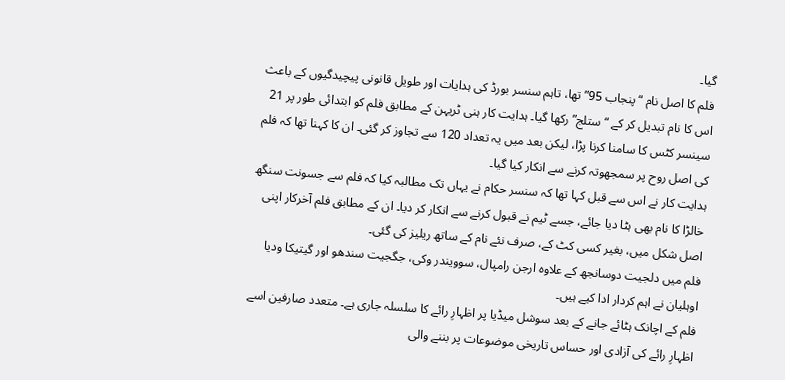گیا۔
فلم کا اصل نام “پنجاب 95” تھا، تاہم سنسر بورڈ کی ہدایات اور طویل قانونی پیچیدگیوں کے باعث اس کا نام تبدیل کر کے “ستلج” رکھا گیا۔ ہدایت کار ہنی ٹریہن کے مطابق فلم کو ابتدائی طور پر 21 سینسر کٹس کا سامنا کرنا پڑا، لیکن بعد میں یہ تعداد 120 سے تجاوز کر گئی۔ ان کا کہنا تھا کہ فلم کی اصل روح پر سمجھوتہ کرنے سے انکار کیا گیا۔
ہدایت کار نے اس سے قبل کہا تھا کہ سنسر حکام نے یہاں تک مطالبہ کیا کہ فلم سے جسونت سنگھ خالڑا کا نام بھی ہٹا دیا جائے، جسے ٹیم نے قبول کرنے سے انکار کر دیا۔ ان کے مطابق فلم آخرکار اپنی اصل شکل میں، بغیر کسی کٹ کے، صرف نئے نام کے ساتھ ریلیز کی گئی۔
فلم میں دلجیت دوسانجھ کے علاوہ ارجن رامپال، سوویندر وکی، جگجیت سندھو اور گیتیکا ودیا اوہلیان نے اہم کردار ادا کیے ہیں۔
فلم کے اچانک ہٹائے جانے کے بعد سوشل میڈیا پر اظہارِ رائے کا سلسلہ جاری ہے۔ متعدد صارفین اسے اظہارِ رائے کی آزادی اور حساس تاریخی موضوعات پر بننے والی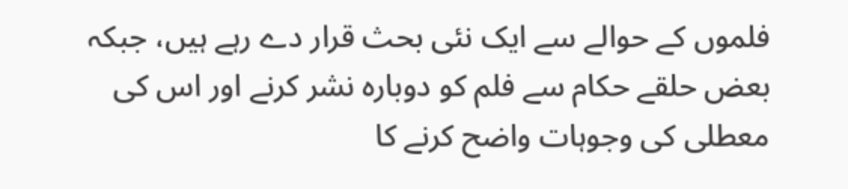فلموں کے حوالے سے ایک نئی بحث قرار دے رہے ہیں، جبکہ بعض حلقے حکام سے فلم کو دوبارہ نشر کرنے اور اس کی معطلی کی وجوہات واضح کرنے کا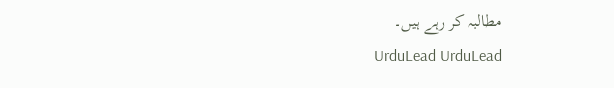مطالبہ کر رہے ہیں۔
UrduLead UrduLead